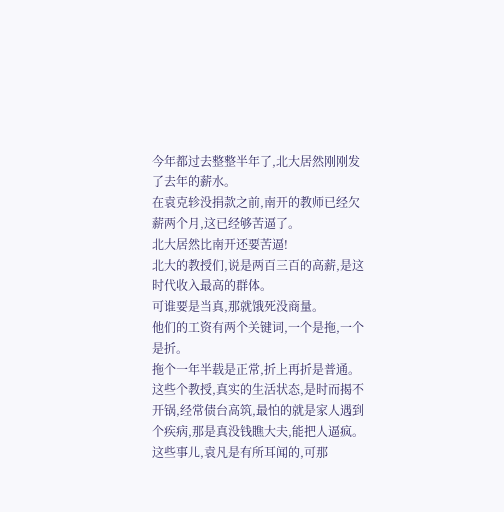今年都过去整整半年了,北大居然刚刚发了去年的薪水。
在袁克轸没捐款之前,南开的教师已经欠薪两个月,这已经够苦逼了。
北大居然比南开还要苦逼!
北大的教授们,说是两百三百的高薪,是这时代收入最高的群体。
可谁要是当真,那就饿死没商量。
他们的工资有两个关键词,一个是拖,一个是折。
拖个一年半载是正常,折上再折是普通。
这些个教授,真实的生活状态,是时而揭不开锅,经常债台高筑,最怕的就是家人遇到个疾病,那是真没钱瞧大夫,能把人逼疯。
这些事儿,袁凡是有所耳闻的,可那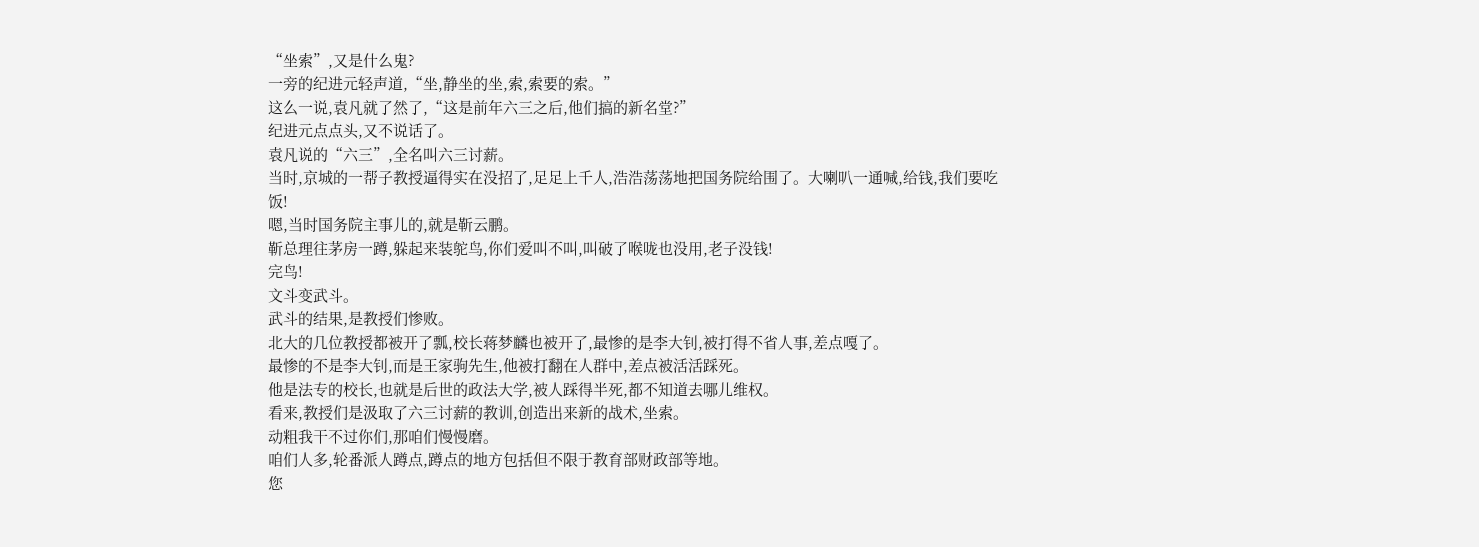“坐索”,又是什么鬼?
一旁的纪进元轻声道,“坐,静坐的坐,索,索要的索。”
这么一说,袁凡就了然了,“这是前年六三之后,他们搞的新名堂?”
纪进元点点头,又不说话了。
袁凡说的“六三”,全名叫六三讨薪。
当时,京城的一帮子教授逼得实在没招了,足足上千人,浩浩荡荡地把国务院给围了。大喇叭一通喊,给钱,我们要吃饭!
嗯,当时国务院主事儿的,就是靳云鹏。
靳总理往茅房一蹲,躲起来装鸵鸟,你们爱叫不叫,叫破了喉咙也没用,老子没钱!
完鸟!
文斗变武斗。
武斗的结果,是教授们惨败。
北大的几位教授都被开了瓢,校长蒋梦麟也被开了,最惨的是李大钊,被打得不省人事,差点嘎了。
最惨的不是李大钊,而是王家驹先生,他被打翻在人群中,差点被活活踩死。
他是法专的校长,也就是后世的政法大学,被人踩得半死,都不知道去哪儿维权。
看来,教授们是汲取了六三讨薪的教训,创造出来新的战术,坐索。
动粗我干不过你们,那咱们慢慢磨。
咱们人多,轮番派人蹲点,蹲点的地方包括但不限于教育部财政部等地。
您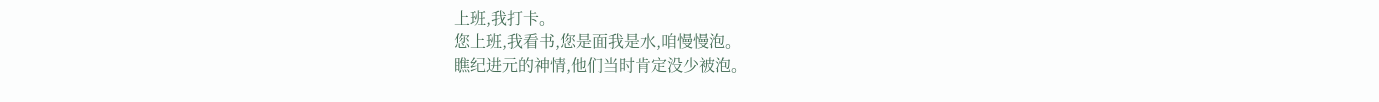上班,我打卡。
您上班,我看书,您是面我是水,咱慢慢泡。
瞧纪进元的神情,他们当时肯定没少被泡。